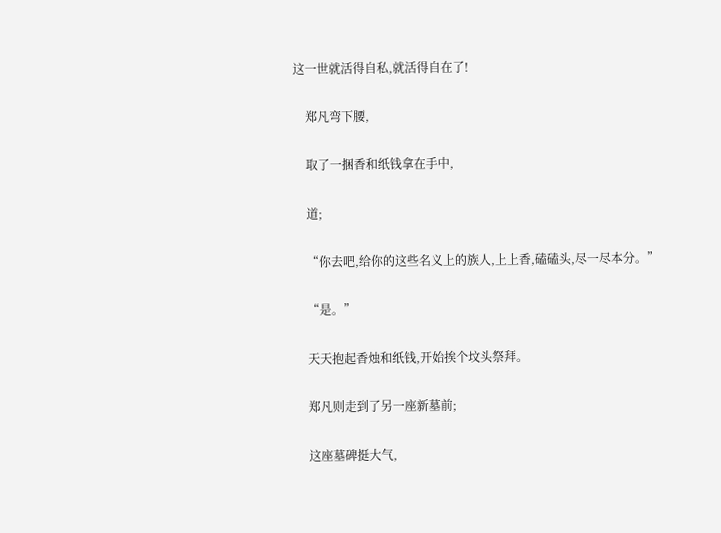这一世就活得自私,就活得自在了!

    郑凡弯下腰,

    取了一捆香和纸钱拿在手中,

    道;

    “你去吧,给你的这些名义上的族人,上上香,磕磕头,尽一尽本分。”

    “是。”

    天天抱起香烛和纸钱,开始挨个坟头祭拜。

    郑凡则走到了另一座新墓前;

    这座墓碑挺大气,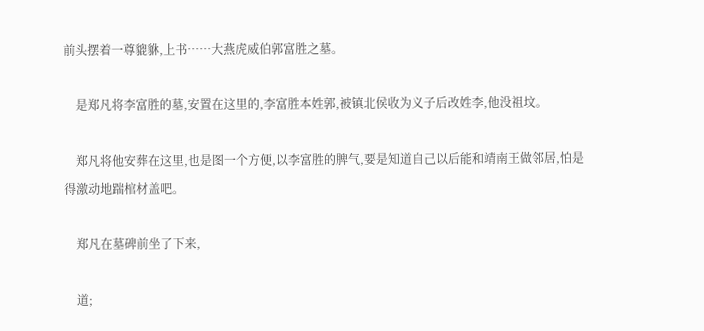前头摆着一尊貔貅,上书……大燕虎威伯郭富胜之墓。

    是郑凡将李富胜的墓,安置在这里的,李富胜本姓郭,被镇北侯收为义子后改姓李,他没祖坟。

    郑凡将他安葬在这里,也是图一个方便,以李富胜的脾气,要是知道自己以后能和靖南王做邻居,怕是得激动地踹棺材盖吧。

    郑凡在墓碑前坐了下来,

    道;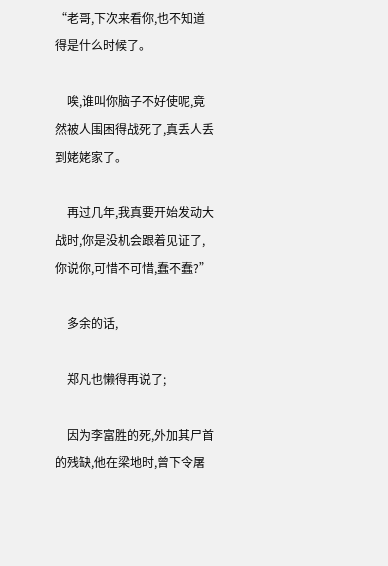“老哥,下次来看你,也不知道得是什么时候了。

    唉,谁叫你脑子不好使呢,竟然被人围困得战死了,真丢人丢到姥姥家了。

    再过几年,我真要开始发动大战时,你是没机会跟着见证了,你说你,可惜不可惜,蠢不蠢?”

    多余的话,

    郑凡也懒得再说了;

    因为李富胜的死,外加其尸首的残缺,他在梁地时,曾下令屠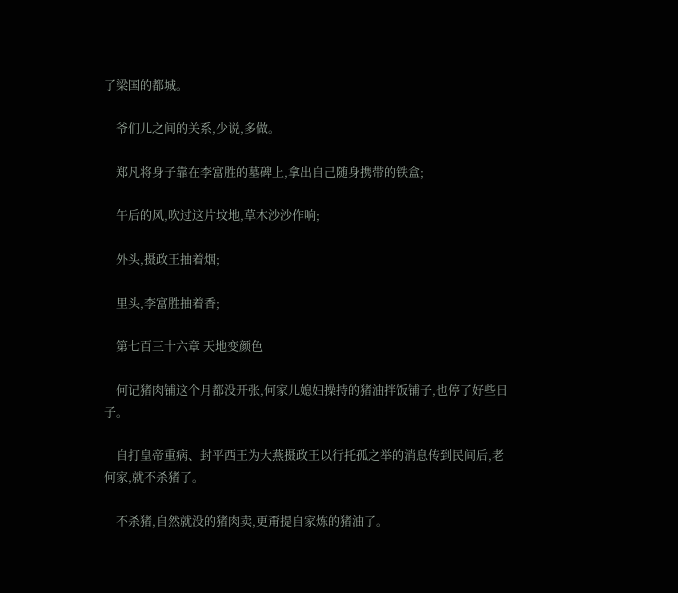了梁国的都城。

    爷们儿之间的关系,少说,多做。

    郑凡将身子靠在李富胜的墓碑上,拿出自己随身携带的铁盒;

    午后的风,吹过这片坟地,草木沙沙作响;

    外头,摄政王抽着烟;

    里头,李富胜抽着香;

    第七百三十六章 天地变颜色

    何记猪肉铺这个月都没开张,何家儿媳妇操持的猪油拌饭铺子,也停了好些日子。

    自打皇帝重病、封平西王为大燕摄政王以行托孤之举的消息传到民间后,老何家,就不杀猪了。

    不杀猪,自然就没的猪肉卖,更甭提自家炼的猪油了。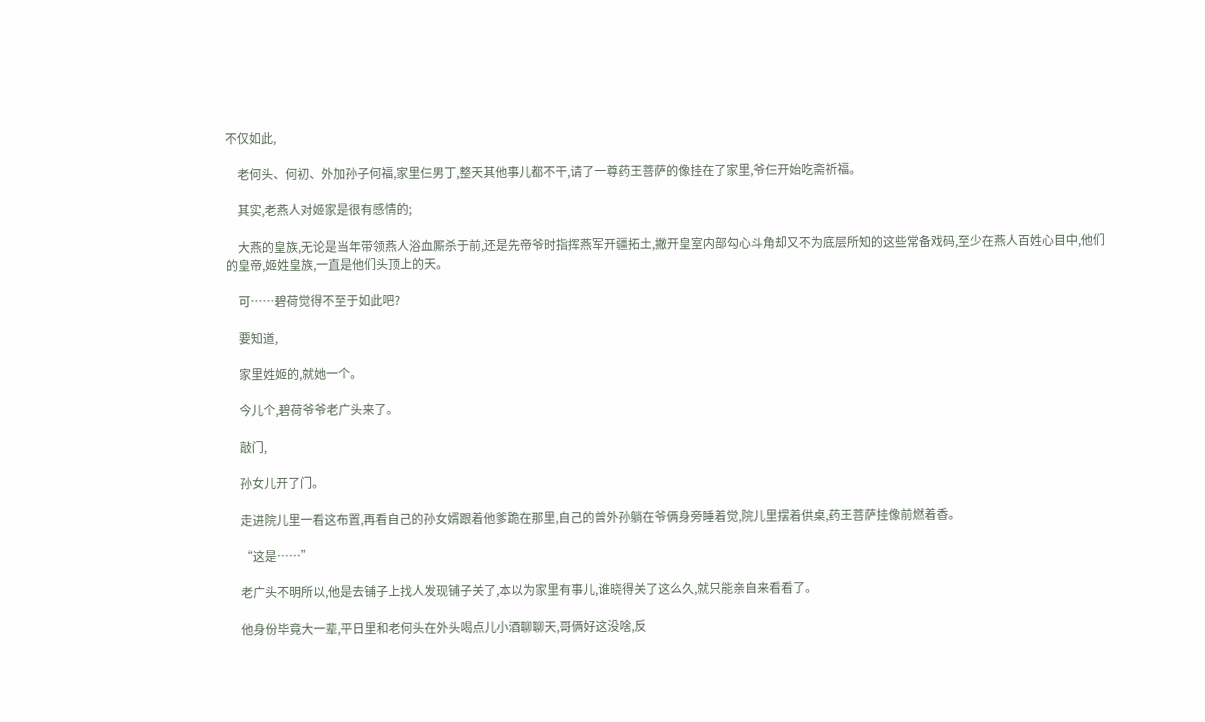不仅如此,

    老何头、何初、外加孙子何福,家里仨男丁,整天其他事儿都不干,请了一尊药王菩萨的像挂在了家里,爷仨开始吃斋祈福。

    其实,老燕人对姬家是很有感情的;

    大燕的皇族,无论是当年带领燕人浴血厮杀于前,还是先帝爷时指挥燕军开疆拓土,撇开皇室内部勾心斗角却又不为底层所知的这些常备戏码,至少在燕人百姓心目中,他们的皇帝,姬姓皇族,一直是他们头顶上的天。

    可……碧荷觉得不至于如此吧?

    要知道,

    家里姓姬的,就她一个。

    今儿个,碧荷爷爷老广头来了。

    敲门,

    孙女儿开了门。

    走进院儿里一看这布置,再看自己的孙女婿跟着他爹跪在那里,自己的曾外孙躺在爷俩身旁睡着觉,院儿里摆着供桌,药王菩萨挂像前燃着香。

    “这是……”

    老广头不明所以,他是去铺子上找人发现铺子关了,本以为家里有事儿,谁晓得关了这么久,就只能亲自来看看了。

    他身份毕竟大一辈,平日里和老何头在外头喝点儿小酒聊聊天,哥俩好这没啥,反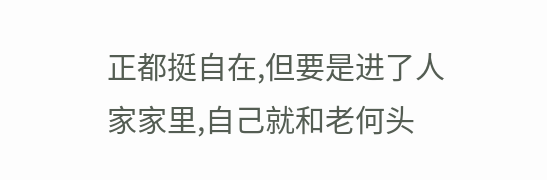正都挺自在,但要是进了人家家里,自己就和老何头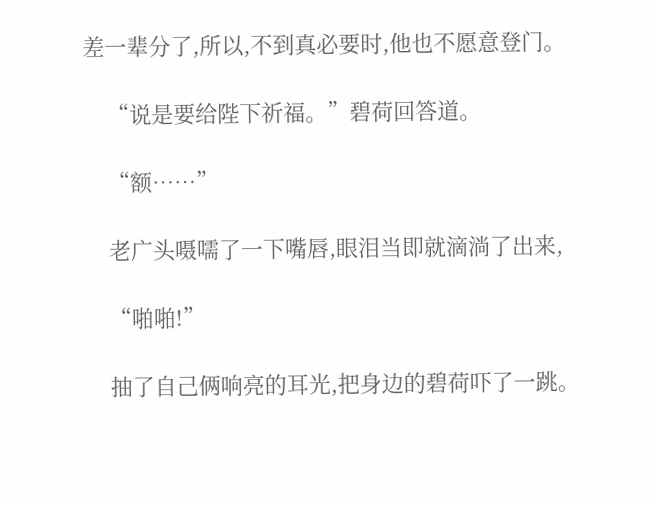差一辈分了,所以,不到真必要时,他也不愿意登门。

    “说是要给陛下祈福。”碧荷回答道。

    “额……”

    老广头嗫嚅了一下嘴唇,眼泪当即就滴淌了出来,

    “啪啪!”

    抽了自己俩响亮的耳光,把身边的碧荷吓了一跳。